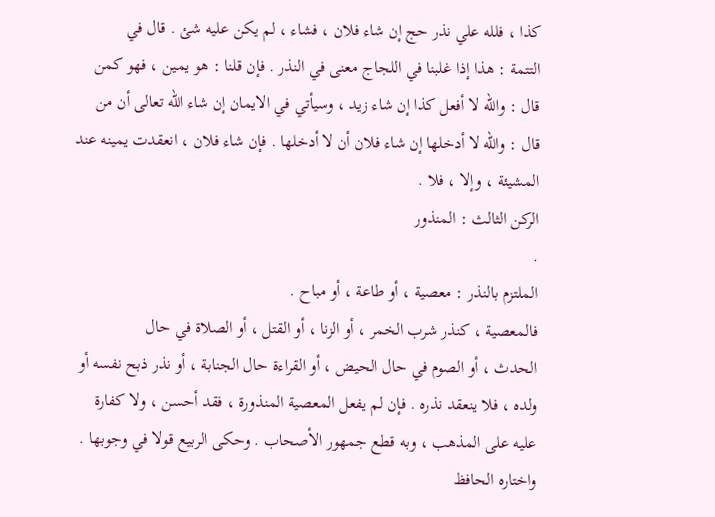كذا ، فلله علي نذر حج إن شاء فلان ، فشاء ، لم يكن عليه شئ . قال في
التتمة : هذا إذا غلبنا في اللجاج معنى في النذر . فإن قلنا : هو يمين ، فهو كمن
قال : والله لا أفعل كذا إن شاء زيد ، وسيأتي في الايمان إن شاء الله تعالى أن من
قال : والله لا أدخلها إن شاء فلان أن لا أدخلها . فإن شاء فلان ، انعقدت يمينه عند
المشيئة ، وإلا ، فلا .
الركن الثالث : المنذور
.
الملتزم بالنذر : معصية ، أو طاعة ، أو مباح .
فالمعصية ، كنذر شرب الخمر ، أو الزنا ، أو القتل ، أو الصلاة في حال
الحدث ، أو الصوم في حال الحيض ، أو القراءة حال الجنابة ، أو نذر ذبح نفسه أو
ولده ، فلا ينعقد نذره . فإن لم يفعل المعصية المنذورة ، فقد أحسن ، ولا كفارة
عليه على المذهب ، وبه قطع جمهور الأصحاب . وحكى الربيع قولا في وجوبها .
واختاره الحافظ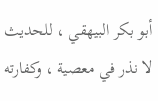أبو بكر البيهقي ، للحديث لا نذر في معصية ، وكفارته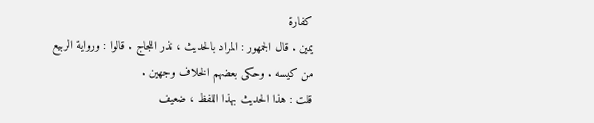كفارة
يمين . قال الجمهور : المراد بالحديث ، نذر اللجاج . قالوا : ورواية الربيع
من كيسه . وحكى بعضهم الخلاف وجهين .
قلت : هذا الحديث بهذا اللفظ ، ضعيف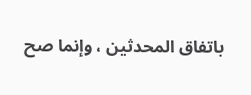باتفاق المحدثين ، وإنما صح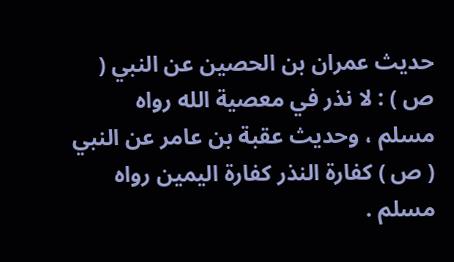حديث عمران بن الحصين عن النبي ( ص ) : لا نذر في معصية الله رواه
مسلم ، وحديث عقبة بن عامر عن النبي ( ص ) كفارة النذر كفارة اليمين رواه
مسلم .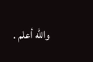والله أعلم .